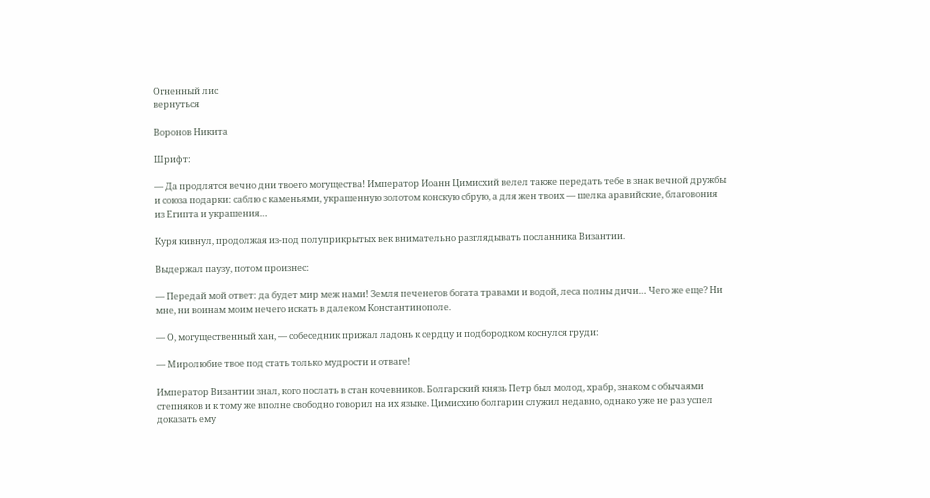Огненный лис
вернуться

Воронов Никита

Шрифт:

— Да продлятся вечно дни твоего могущества! Император Иоанн Цимисхий велел также передать тебе в знак вечной дружбы и союза подарки: саблю с каменьями, украшенную золотом конскую сбрую, а для жен твоих — шелка аравийские, благовония из Египта и украшения…

Куря кивнул, продолжая из-под полуприкрытых век внимательно разглядывать посланника Византии.

Выдержал паузу, потом произнес:

— Передай мой ответ: да будет мир меж нами! Земля печенегов богата травами и водой, леса полны дичи… Чего же еще? Ни мне, ни воинам моим нечего искать в далеком Константинополе.

— О, могущественный хан, — собеседник прижал ладонь к сердцу и подбородком коснулся груди:

— Миролюбие твое под стать только мудрости и отваге!

Император Византии знал, кого послать в стан кочевников. Болгарский князь Петр был молод, храбр, знаком с обычаями степняков и к тому же вполне свободно говорил на их языке. Цимисхию болгарин служил недавно, однако уже не раз успел доказать ему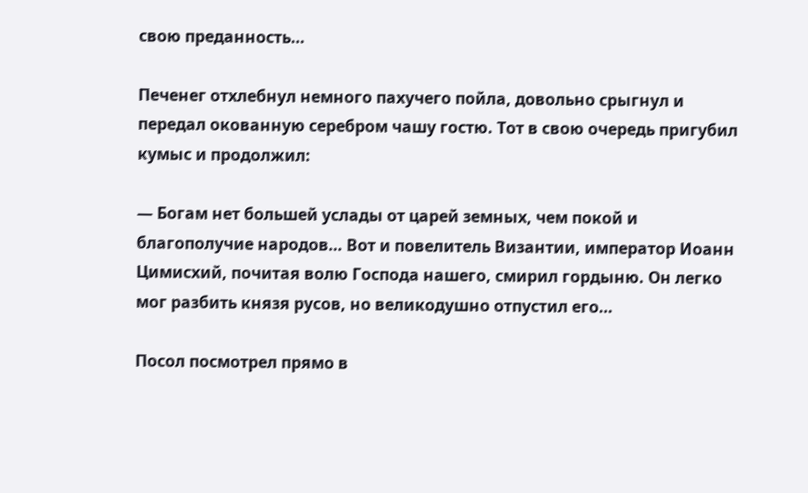свою преданность…

Печенег отхлебнул немного пахучего пойла, довольно срыгнул и передал окованную серебром чашу гостю. Тот в свою очередь пригубил кумыс и продолжил:

— Богам нет большей услады от царей земных, чем покой и благополучие народов… Вот и повелитель Византии, император Иоанн Цимисхий, почитая волю Господа нашего, смирил гордыню. Он легко мог разбить князя русов, но великодушно отпустил его…

Посол посмотрел прямо в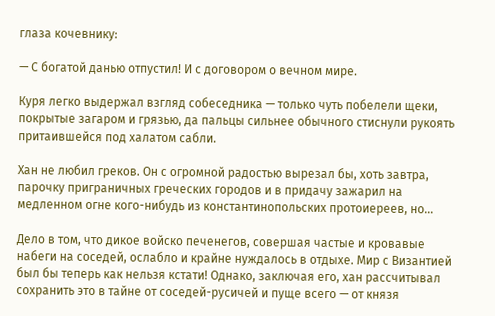глаза кочевнику:

— С богатой данью отпустил! И с договором о вечном мире.

Куря легко выдержал взгляд собеседника — только чуть побелели щеки, покрытые загаром и грязью, да пальцы сильнее обычного стиснули рукоять притаившейся под халатом сабли.

Хан не любил греков. Он с огромной радостью вырезал бы, хоть завтра, парочку приграничных греческих городов и в придачу зажарил на медленном огне кого-нибудь из константинопольских протоиереев, но…

Дело в том, что дикое войско печенегов, совершая частые и кровавые набеги на соседей, ослабло и крайне нуждалось в отдыхе. Мир с Византией был бы теперь как нельзя кстати! Однако, заключая его, хан рассчитывал сохранить это в тайне от соседей-русичей и пуще всего — от князя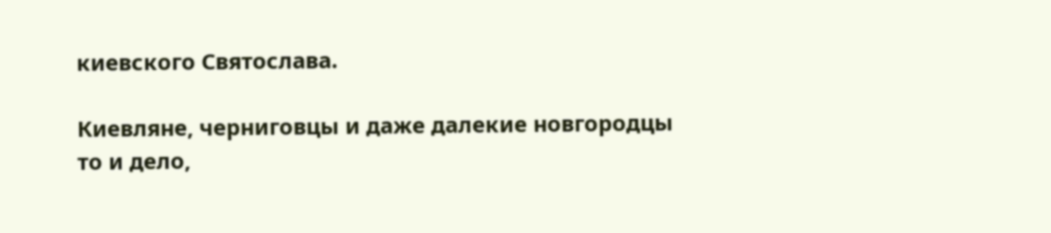киевского Святослава.

Киевляне, черниговцы и даже далекие новгородцы то и дело,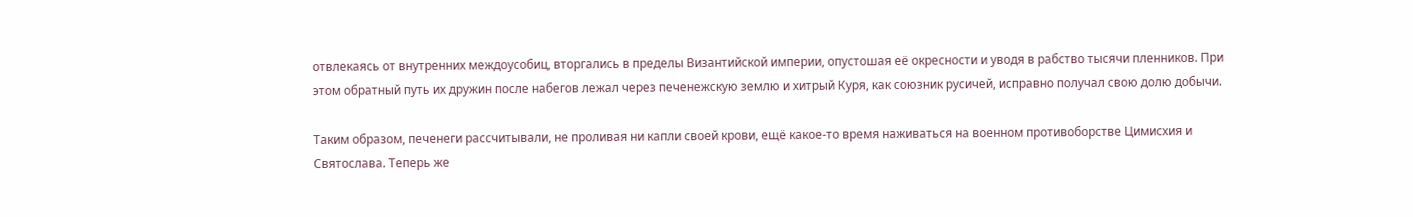отвлекаясь от внутренних междоусобиц, вторгались в пределы Византийской империи, опустошая её окресности и уводя в рабство тысячи пленников. При этом обратный путь их дружин после набегов лежал через печенежскую землю и хитрый Куря, как союзник русичей, исправно получал свою долю добычи.

Таким образом, печенеги рассчитывали, не проливая ни капли своей крови, ещё какое-то время наживаться на военном противоборстве Цимисхия и Святослава. Теперь же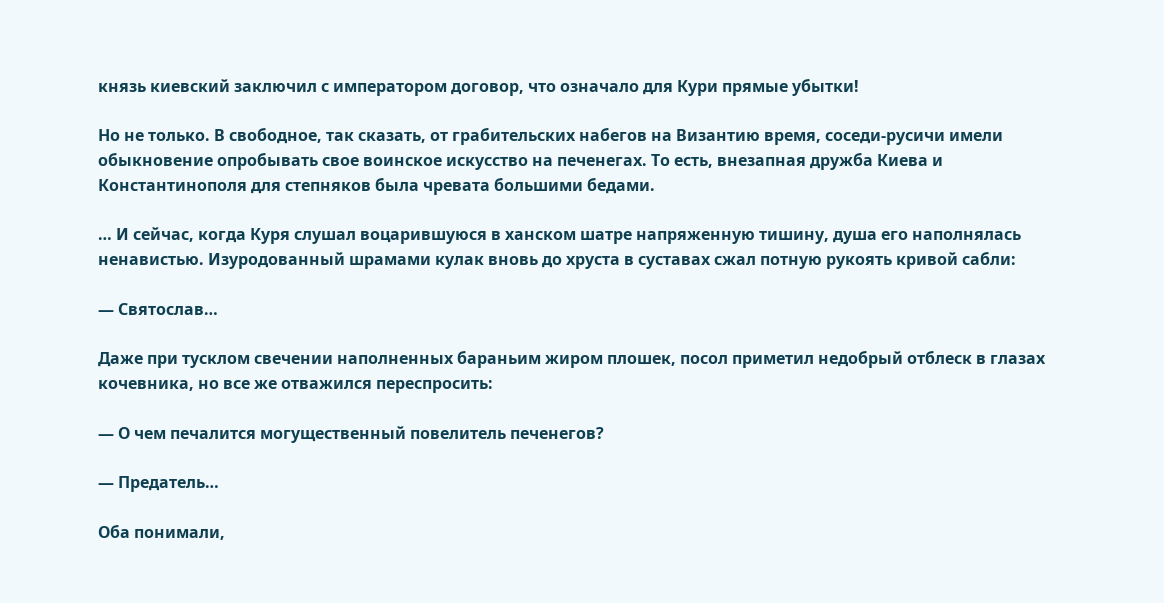князь киевский заключил с императором договор, что означало для Кури прямые убытки!

Но не только. В свободное, так сказать, от грабительских набегов на Византию время, соседи-русичи имели обыкновение опробывать свое воинское искусство на печенегах. То есть, внезапная дружба Киева и Константинополя для степняков была чревата большими бедами.

… И сейчас, когда Куря слушал воцарившуюся в ханском шатре напряженную тишину, душа его наполнялась ненавистью. Изуродованный шрамами кулак вновь до хруста в суставах сжал потную рукоять кривой сабли:

— Святослав…

Даже при тусклом свечении наполненных бараньим жиром плошек, посол приметил недобрый отблеск в глазах кочевника, но все же отважился переспросить:

— О чем печалится могущественный повелитель печенегов?

— Предатель…

Оба понимали,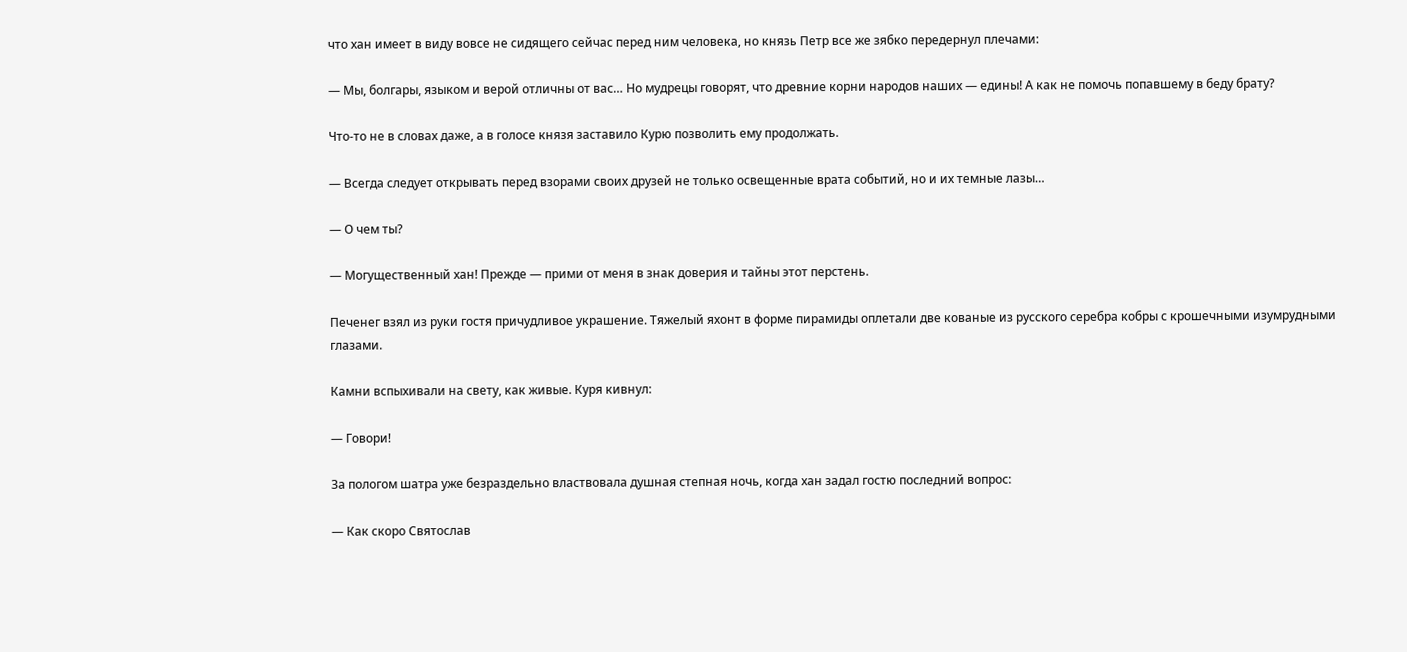что хан имеет в виду вовсе не сидящего сейчас перед ним человека, но князь Петр все же зябко передернул плечами:

— Мы, болгары, языком и верой отличны от вас… Но мудрецы говорят, что древние корни народов наших — едины! А как не помочь попавшему в беду брату?

Что-то не в словах даже, а в голосе князя заставило Курю позволить ему продолжать.

— Всегда следует открывать перед взорами своих друзей не только освещенные врата событий, но и их темные лазы…

— О чем ты?

— Могущественный хан! Прежде — прими от меня в знак доверия и тайны этот перстень.

Печенег взял из руки гостя причудливое украшение. Тяжелый яхонт в форме пирамиды оплетали две кованые из русского серебра кобры с крошечными изумрудными глазами.

Камни вспыхивали на свету, как живые. Куря кивнул:

— Говори!

За пологом шатра уже безраздельно властвовала душная степная ночь, когда хан задал гостю последний вопрос:

— Как скоро Святослав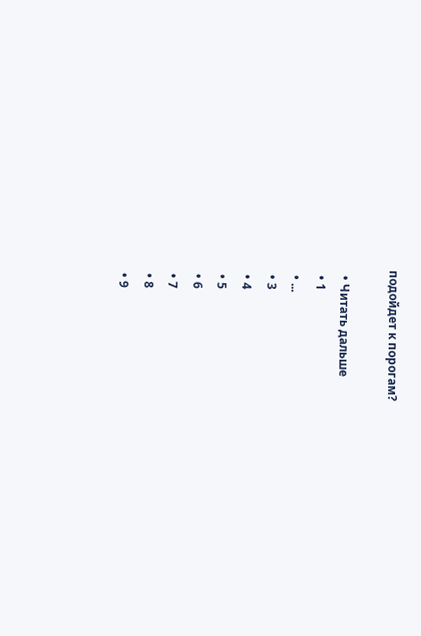подойдет к порогам?

  • Читать дальше
  • 1
  • ...
  • 3
  • 4
  • 5
  • 6
  • 7
  • 8
  • 9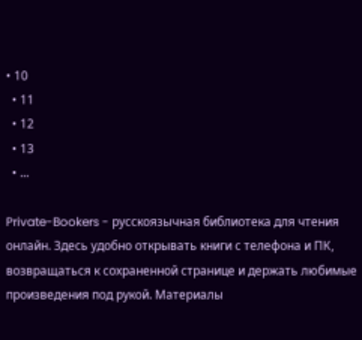• 10
  • 11
  • 12
  • 13
  • ...

Private-Bookers - русскоязычная библиотека для чтения онлайн. Здесь удобно открывать книги с телефона и ПК, возвращаться к сохраненной странице и держать любимые произведения под рукой. Материалы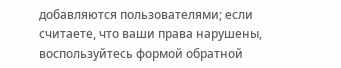добавляются пользователями; если считаете, что ваши права нарушены, воспользуйтесь формой обратной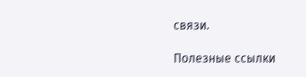связи.

Полезные ссылки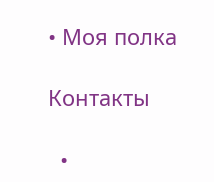• Моя полка

Контакты

  •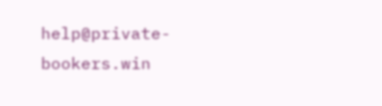help@private-bookers.win